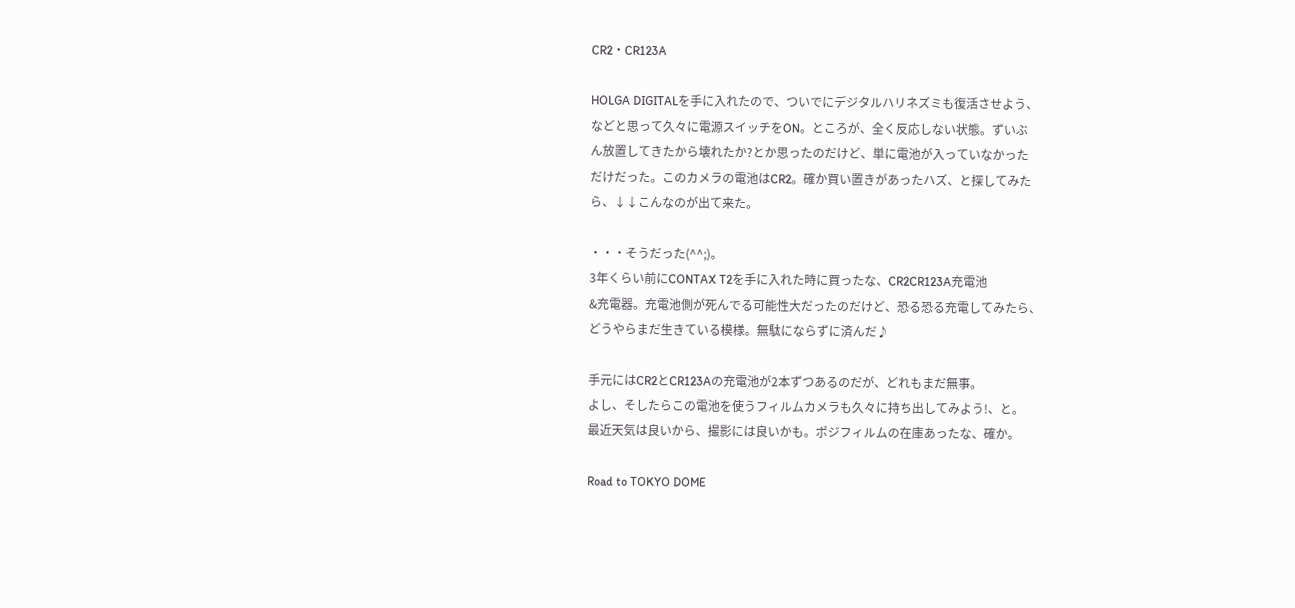CR2・CR123A

HOLGA DIGITALを手に入れたので、ついでにデジタルハリネズミも復活させよう、
などと思って久々に電源スイッチをON。ところが、全く反応しない状態。ずいぶ
ん放置してきたから壊れたか?とか思ったのだけど、単に電池が入っていなかった
だけだった。このカメラの電池はCR2。確か買い置きがあったハズ、と探してみた
ら、↓↓こんなのが出て来た。

・・・そうだった(^^;)。
3年くらい前にCONTAX T2を手に入れた時に買ったな、CR2CR123A充電池
&充電器。充電池側が死んでる可能性大だったのだけど、恐る恐る充電してみたら、
どうやらまだ生きている模様。無駄にならずに済んだ♪

手元にはCR2とCR123Aの充電池が2本ずつあるのだが、どれもまだ無事。
よし、そしたらこの電池を使うフィルムカメラも久々に持ち出してみよう!、と。
最近天気は良いから、撮影には良いかも。ポジフィルムの在庫あったな、確か。

Road to TOKYO DOME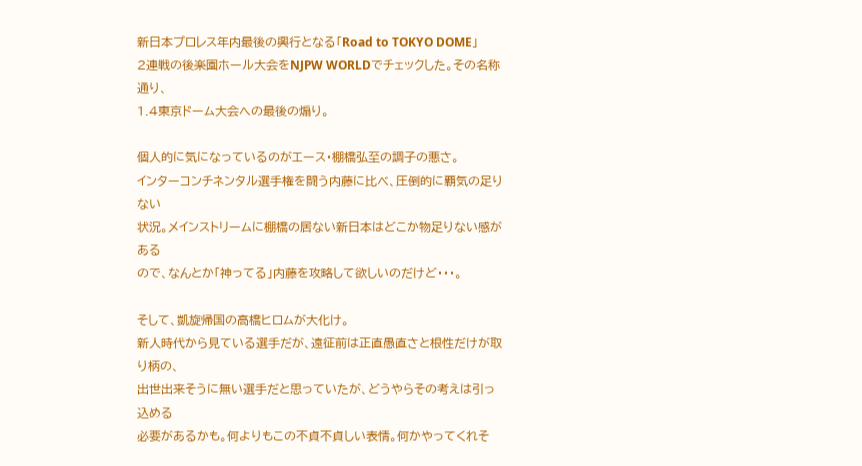新日本プロレス年内最後の興行となる「Road to TOKYO DOME」
2連戦の後楽園ホール大会をNJPW WORLDでチェックした。その名称通り、
1.4東京ドーム大会への最後の煽り。

個人的に気になっているのがエース・棚橋弘至の調子の悪さ。
インターコンチネンタル選手権を闘う内藤に比べ、圧倒的に覇気の足りない
状況。メインストリームに棚橋の居ない新日本はどこか物足りない感がある
ので、なんとか「神ってる」内藤を攻略して欲しいのだけど・・・。

そして、凱旋帰国の高橋ヒロムが大化け。
新人時代から見ている選手だが、遠征前は正直愚直さと根性だけが取り柄の、
出世出来そうに無い選手だと思っていたが、どうやらその考えは引っ込める
必要があるかも。何よりもこの不貞不貞しい表情。何かやってくれそ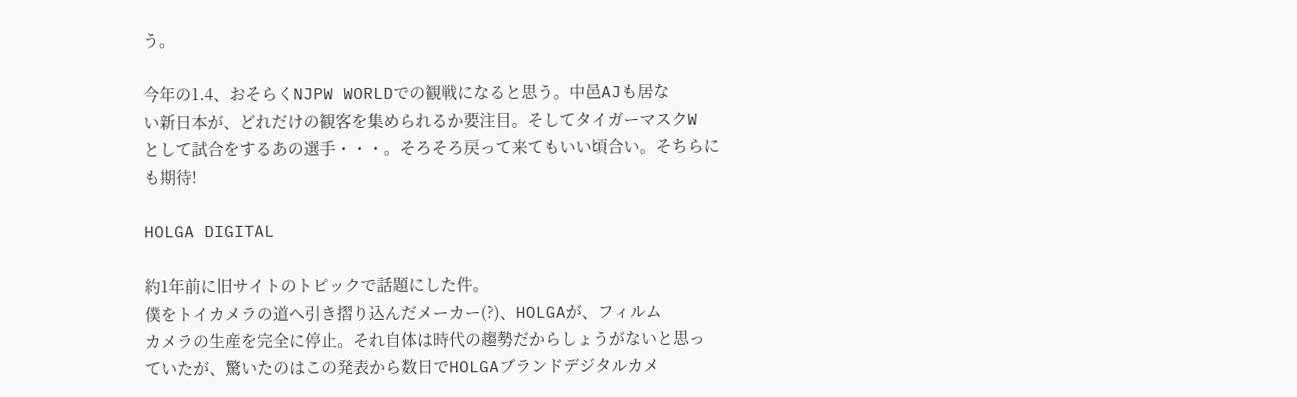う。

今年の1.4、おそらくNJPW WORLDでの観戦になると思う。中邑AJも居な
い新日本が、どれだけの観客を集められるか要注目。そしてタイガーマスクW
として試合をするあの選手・・・。そろそろ戻って来てもいい頃合い。そちらに
も期待!

HOLGA DIGITAL

約1年前に旧サイトのトピックで話題にした件。
僕をトイカメラの道へ引き摺り込んだメーカー(?)、HOLGAが、フィルム
カメラの生産を完全に停止。それ自体は時代の趨勢だからしょうがないと思っ
ていたが、驚いたのはこの発表から数日でHOLGAブランドデジタルカメ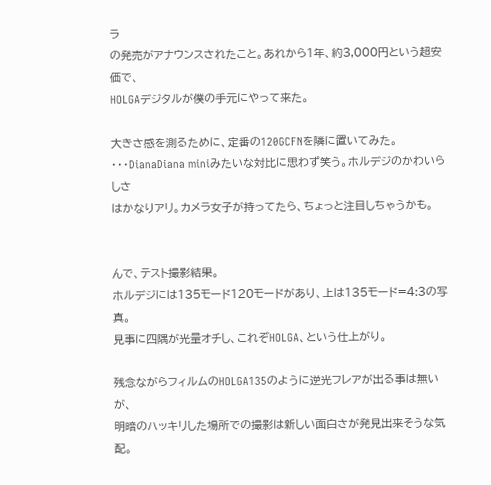ラ
の発売がアナウンスされたこと。あれから1年、約3,000円という超安価で、
HOLGAデジタルが僕の手元にやって来た。

大きさ感を測るために、定番の120GCFNを隣に置いてみた。
・・・DianaDiana miniみたいな対比に思わず笑う。ホルデジのかわいらしさ
はかなりアリ。カメラ女子が持ってたら、ちょっと注目しちゃうかも。


んで、テスト撮影結果。
ホルデジには135モード120モードがあり、上は135モード=4:3の写真。
見事に四隅が光量オチし、これぞHOLGA、という仕上がり。

残念ながらフィルムのHOLGA135のように逆光フレアが出る事は無いが、
明暗のハッキリした場所での撮影は新しい面白さが発見出来そうな気配。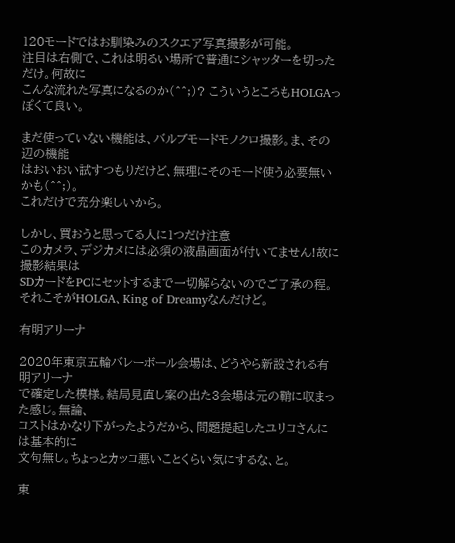120モードではお馴染みのスクエア写真撮影が可能。
注目は右側で、これは明るい場所で普通にシャッターを切っただけ。何故に
こんな流れた写真になるのか(^^;)? こういうところもHOLGAっぽくて良い。

まだ使っていない機能は、バルブモードモノクロ撮影。ま、その辺の機能
はおいおい試すつもりだけど、無理にそのモード使う必要無いかも(^^;)。
これだけで充分楽しいから。

しかし、買おうと思ってる人に1つだけ注意
このカメラ、デジカメには必須の液晶画面が付いてません!故に撮影結果は
SDカードをPCにセットするまで一切解らないのでご了承の程。
それこそがHOLGA、King of Dreamyなんだけど。

有明アリーナ

2020年東京五輪バレーボール会場は、どうやら新設される有明アリーナ
で確定した模様。結局見直し案の出た3会場は元の鞘に収まった感じ。無論、
コストはかなり下がったようだから、問題提起したユリコさんには基本的に
文句無し。ちょっとカッコ悪いことくらい気にするな、と。

東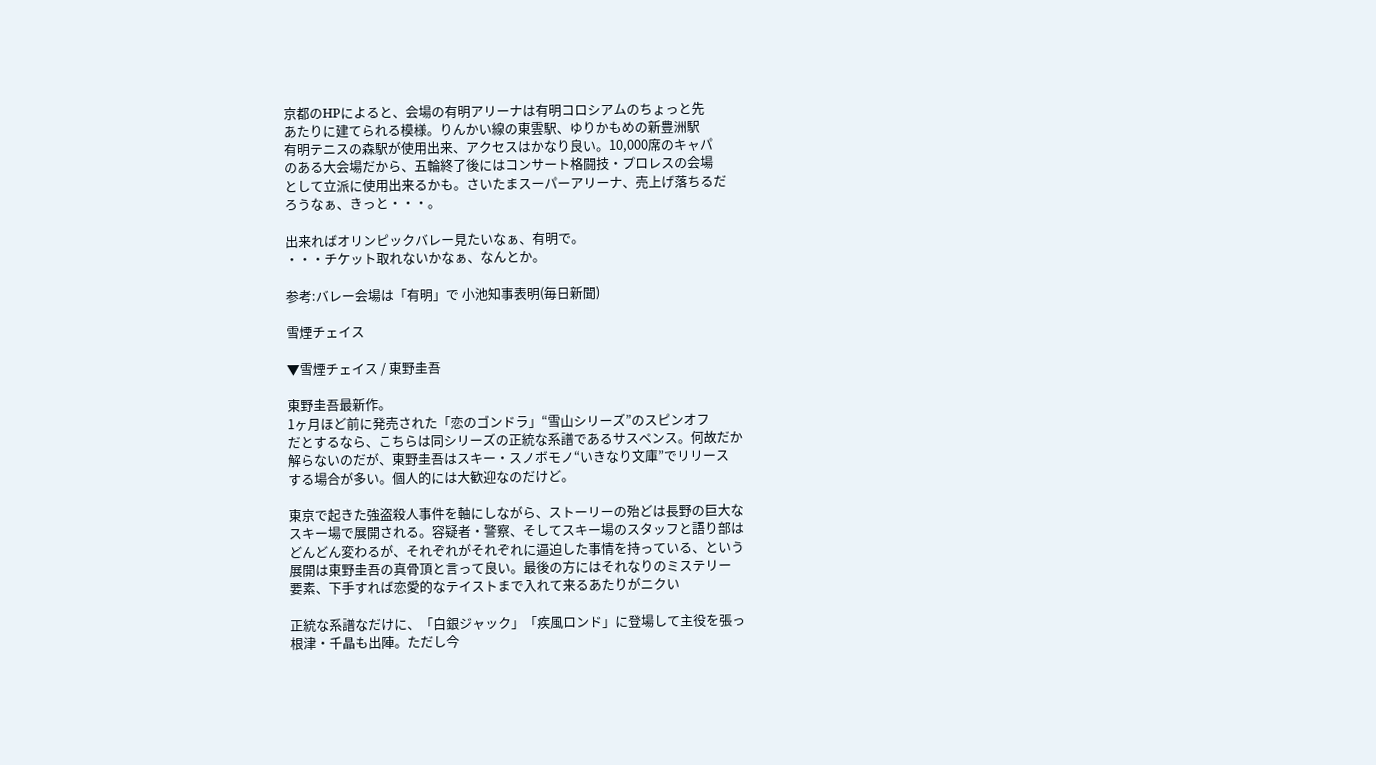京都のHPによると、会場の有明アリーナは有明コロシアムのちょっと先
あたりに建てられる模様。りんかい線の東雲駅、ゆりかもめの新豊洲駅
有明テニスの森駅が使用出来、アクセスはかなり良い。10,000席のキャパ
のある大会場だから、五輪終了後にはコンサート格闘技・プロレスの会場
として立派に使用出来るかも。さいたまスーパーアリーナ、売上げ落ちるだ
ろうなぁ、きっと・・・。

出来ればオリンピックバレー見たいなぁ、有明で。
・・・チケット取れないかなぁ、なんとか。

参考:バレー会場は「有明」で 小池知事表明(毎日新聞)

雪煙チェイス

▼雪煙チェイス / 東野圭吾

東野圭吾最新作。
1ヶ月ほど前に発売された「恋のゴンドラ」“雪山シリーズ”のスピンオフ
だとするなら、こちらは同シリーズの正統な系譜であるサスペンス。何故だか
解らないのだが、東野圭吾はスキー・スノボモノ“いきなり文庫”でリリース
する場合が多い。個人的には大歓迎なのだけど。

東京で起きた強盗殺人事件を軸にしながら、ストーリーの殆どは長野の巨大な
スキー場で展開される。容疑者・警察、そしてスキー場のスタッフと語り部は
どんどん変わるが、それぞれがそれぞれに逼迫した事情を持っている、という
展開は東野圭吾の真骨頂と言って良い。最後の方にはそれなりのミステリー
要素、下手すれば恋愛的なテイストまで入れて来るあたりがニクい

正統な系譜なだけに、「白銀ジャック」「疾風ロンド」に登場して主役を張っ
根津・千晶も出陣。ただし今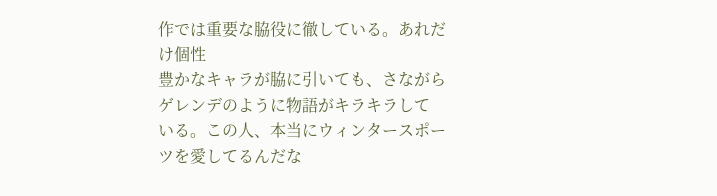作では重要な脇役に徹している。あれだけ個性
豊かなキャラが脇に引いても、さながらゲレンデのように物語がキラキラして
いる。この人、本当にウィンタースポーツを愛してるんだな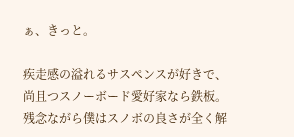ぁ、きっと。

疾走感の溢れるサスペンスが好きで、尚且つスノーボード愛好家なら鉄板。
残念ながら僕はスノボの良さが全く解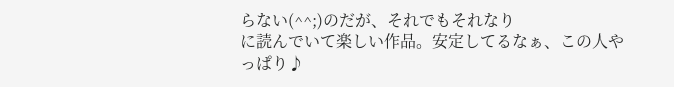らない(^^;)のだが、それでもそれなり
に読んでいて楽しい作品。安定してるなぁ、この人やっぱり♪